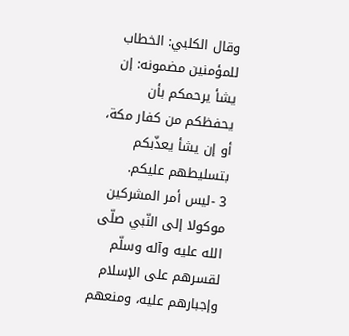وقال الكلبي: الخطاب للمؤمنين مضمونه: إن يشأ يرحمكم بأن يحفظكم من كفار مكة، أو إن يشأ يعذّبكم بتسليطهم عليكم.
3 -ليس أمر المشركين موكولا إلى النّبي صلّى الله عليه وآله وسلّم لقسرهم على الإسلام وإجبارهم عليه، ومنعهم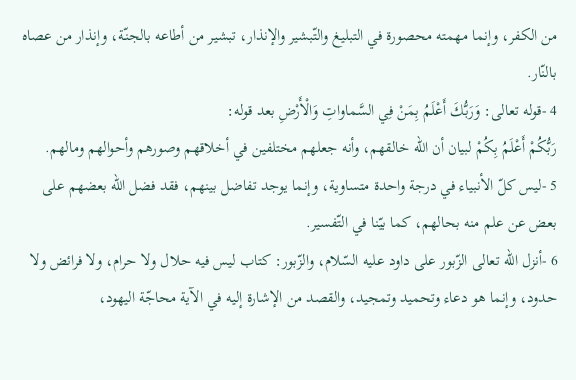من الكفر، وإنما مهمته محصورة في التبليغ والتّبشير والإنذار، تبشير من أطاعه بالجنّة، وإنذار من عصاه بالنّار.
4 -قوله تعالى: وَرَبُّكَ أَعْلَمُ بِمَنْ فِي السَّماواتِ وَالْأَرْضِ بعد قوله:
رَبُّكُمْ أَعْلَمُ بِكُمْ لبيان أن الله خالقهم، وأنه جعلهم مختلفين في أخلاقهم وصورهم وأحوالهم ومالهم.
5 -ليس كلّ الأنبياء في درجة واحدة متساوية، وإنما يوجد تفاضل بينهم، فقد فضل الله بعضهم على بعض عن علم منه بحالهم، كما بيّنا في التّفسير.
6 -أنزل الله تعالى الزّبور على داود عليه السّلام، والزّبور: كتاب ليس فيه حلال ولا حرام، ولا فرائض ولا حدود، وإنما هو دعاء وتحميد وتمجيد، والقصد من الإشارة إليه في الآية محاجّة اليهود،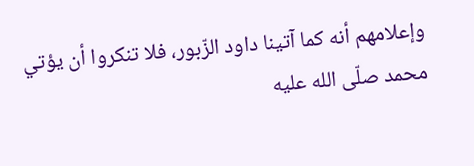وإعلامهم أنه كما آتينا داود الزّبور، فلا تنكروا أن يؤتي محمد صلّى الله عليه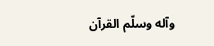وآله وسلّم القرآن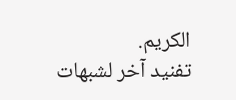الكريم.
تفنيد آخر لشبهات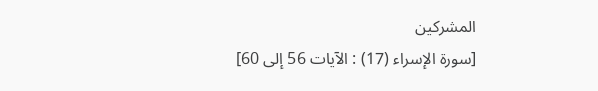المشركين
[سورة الإسراء (17) : الآيات 56 إلى 60]